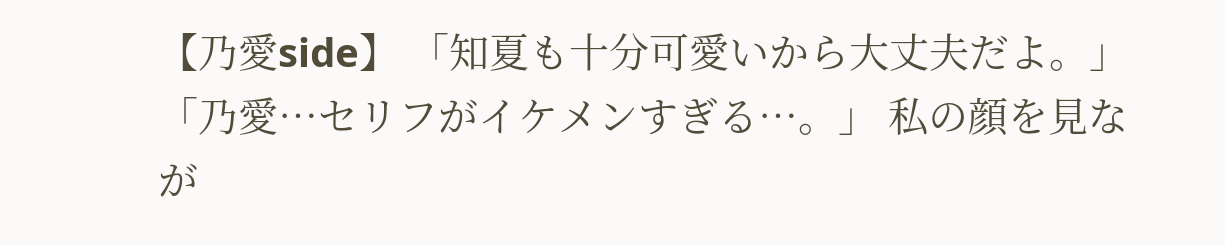【乃愛side】 「知夏も十分可愛いから大丈夫だよ。」 「乃愛…セリフがイケメンすぎる…。」 私の顔を見なが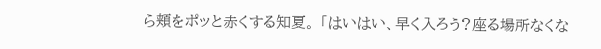ら頬をポッと赤くする知夏。 「はいはい、早く入ろう?座る場所なくな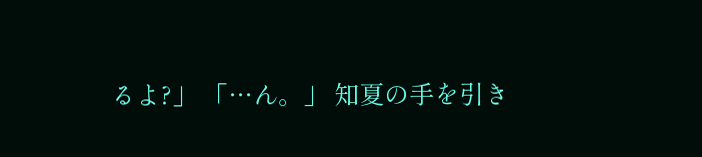るよ?」 「…ん。」 知夏の手を引き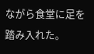ながら食堂に足を踏み入れた。